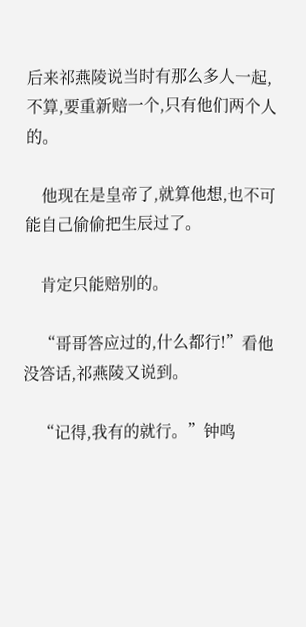后来祁燕陵说当时有那么多人一起,不算,要重新赔一个,只有他们两个人的。

    他现在是皇帝了,就算他想,也不可能自己偷偷把生辰过了。

    肯定只能赔别的。

    “哥哥答应过的,什么都行!”看他没答话,祁燕陵又说到。

    “记得,我有的就行。”钟鸣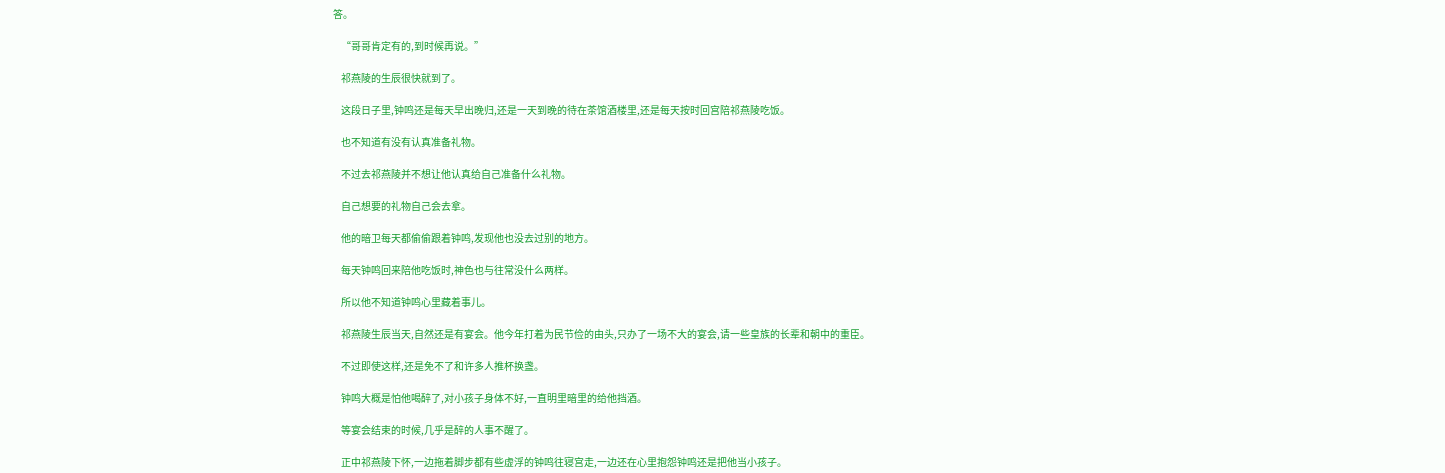答。

    “哥哥肯定有的,到时候再说。”

    祁燕陵的生辰很快就到了。

    这段日子里,钟鸣还是每天早出晚归,还是一天到晚的待在茶馆酒楼里,还是每天按时回宫陪祁燕陵吃饭。

    也不知道有没有认真准备礼物。

    不过去祁燕陵并不想让他认真给自己准备什么礼物。

    自己想要的礼物自己会去拿。

    他的暗卫每天都偷偷跟着钟鸣,发现他也没去过别的地方。

    每天钟鸣回来陪他吃饭时,神色也与往常没什么两样。

    所以他不知道钟鸣心里藏着事儿。

    祁燕陵生辰当天,自然还是有宴会。他今年打着为民节俭的由头,只办了一场不大的宴会,请一些皇族的长辈和朝中的重臣。

    不过即使这样,还是免不了和许多人推杯换盏。

    钟鸣大概是怕他喝醉了,对小孩子身体不好,一直明里暗里的给他挡酒。

    等宴会结束的时候,几乎是醉的人事不醒了。

    正中祁燕陵下怀,一边拖着脚步都有些虚浮的钟鸣往寝宫走,一边还在心里抱怨钟鸣还是把他当小孩子。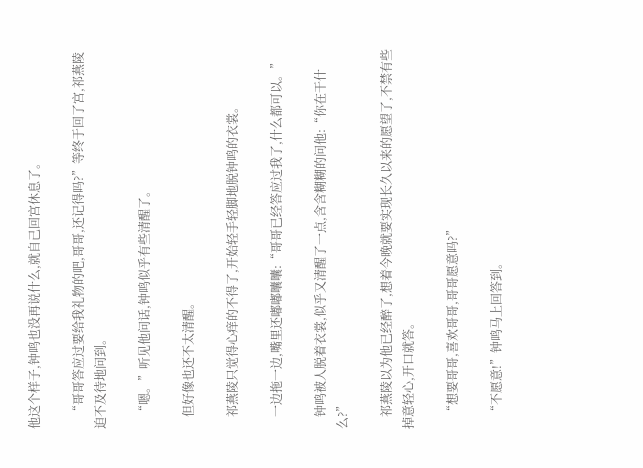他这个样子,钟鸣也没再说什么,就自己回宫休息了。

    “哥哥答应过要给我礼物的吧,哥哥,还记得吗?”等终于回了宫,祁燕陵迫不及待地问到。

    “嗯。”听见他问话,钟鸣似乎有些清醒了。

    但好像也还不太清醒。

    祁燕陵只觉得心痒的不得了,开始轻手轻脚地脱钟鸣的衣裳。

    一边拖一边,嘴里还嘟嘟囔囔:“哥哥已经答应过我了,什么都可以。”

    钟鸣被人脱着衣裳,似乎又清醒了一点,含含糊糊的问他:“你在干什么?”

    祁燕陵以为他已经醉了,想着今晚就要实现长久以来的愿望了,不禁有些掉意轻心,开口就答。

    “想要哥哥,喜欢哥哥,哥哥愿意吗?”

    “不愿意!”钟鸣马上回答到。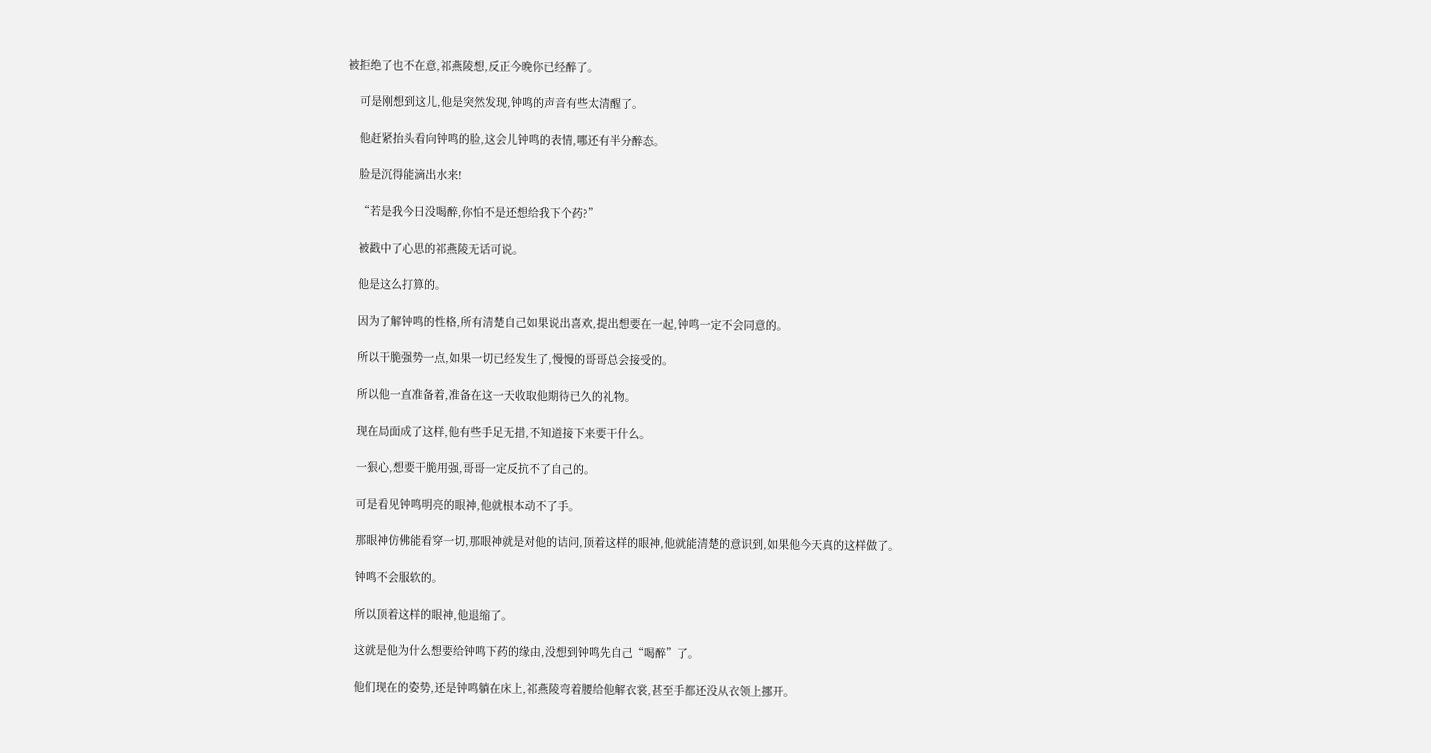被拒绝了也不在意,祁燕陵想,反正今晚你已经醉了。

    可是刚想到这儿,他是突然发现,钟鸣的声音有些太清醒了。

    他赶紧抬头看向钟鸣的脸,这会儿钟鸣的表情,哪还有半分醉态。

    脸是沉得能滴出水来!

    “若是我今日没喝醉,你怕不是还想给我下个药?”

    被戳中了心思的祁燕陵无话可说。

    他是这么打算的。

    因为了解钟鸣的性格,所有清楚自己如果说出喜欢,提出想要在一起,钟鸣一定不会同意的。

    所以干脆强势一点,如果一切已经发生了,慢慢的哥哥总会接受的。

    所以他一直准备着,准备在这一天收取他期待已久的礼物。

    现在局面成了这样,他有些手足无措,不知道接下来要干什么。

    一狠心,想要干脆用强,哥哥一定反抗不了自己的。

    可是看见钟鸣明亮的眼神,他就根本动不了手。

    那眼神仿佛能看穿一切,那眼神就是对他的诘问,顶着这样的眼神,他就能清楚的意识到,如果他今天真的这样做了。

    钟鸣不会服软的。

    所以顶着这样的眼神,他退缩了。

    这就是他为什么想要给钟鸣下药的缘由,没想到钟鸣先自己“喝醉”了。

    他们现在的姿势,还是钟鸣躺在床上,祁燕陵弯着腰给他解衣裳,甚至手都还没从衣领上挪开。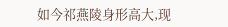如今祁燕陵身形高大,现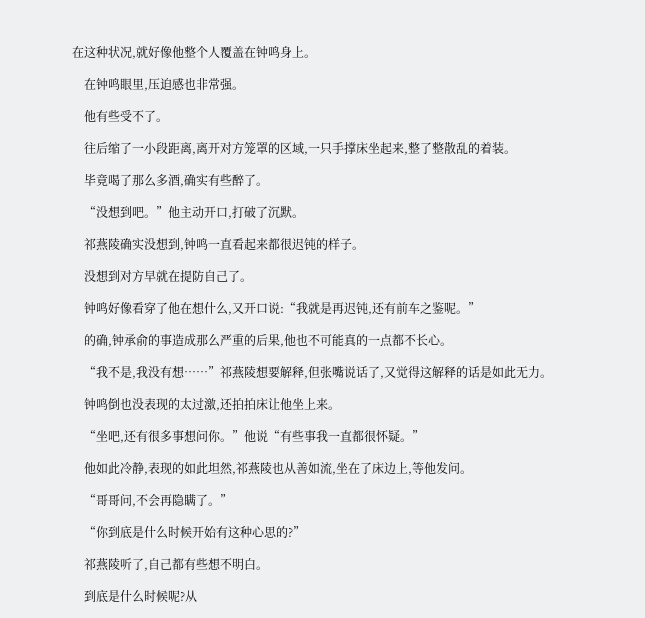在这种状况,就好像他整个人覆盖在钟鸣身上。

    在钟鸣眼里,压迫感也非常强。

    他有些受不了。

    往后缩了一小段距离,离开对方笼罩的区域,一只手撑床坐起来,整了整散乱的着装。

    毕竟喝了那么多酒,确实有些醉了。

    “没想到吧。”他主动开口,打破了沉默。

    祁燕陵确实没想到,钟鸣一直看起来都很迟钝的样子。

    没想到对方早就在提防自己了。

    钟鸣好像看穿了他在想什么,又开口说:“我就是再迟钝,还有前车之鉴呢。”

    的确,钟承俞的事造成那么严重的后果,他也不可能真的一点都不长心。

    “我不是,我没有想……”祁燕陵想要解释,但张嘴说话了,又觉得这解释的话是如此无力。

    钟鸣倒也没表现的太过激,还拍拍床让他坐上来。

    “坐吧,还有很多事想问你。”他说“有些事我一直都很怀疑。”

    他如此冷静,表现的如此坦然,祁燕陵也从善如流,坐在了床边上,等他发问。

    “哥哥问,不会再隐瞒了。”

    “你到底是什么时候开始有这种心思的?”

    祁燕陵听了,自己都有些想不明白。

    到底是什么时候呢?从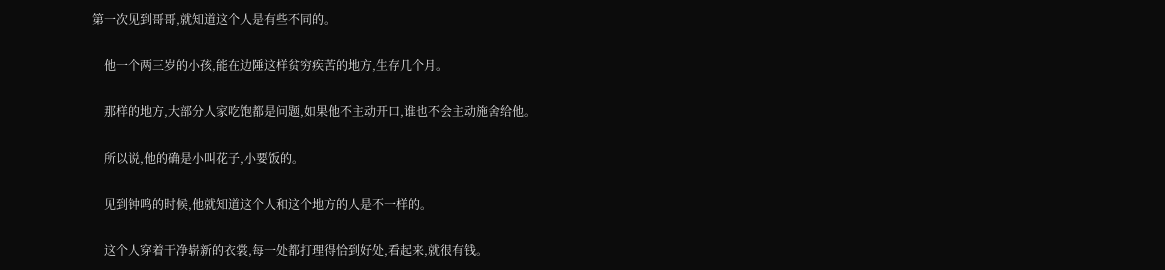第一次见到哥哥,就知道这个人是有些不同的。

    他一个两三岁的小孩,能在边陲这样贫穷疾苦的地方,生存几个月。

    那样的地方,大部分人家吃饱都是问题,如果他不主动开口,谁也不会主动施舍给他。

    所以说,他的确是小叫花子,小要饭的。

    见到钟鸣的时候,他就知道这个人和这个地方的人是不一样的。

    这个人穿着干净崭新的衣裳,每一处都打理得恰到好处,看起来,就很有钱。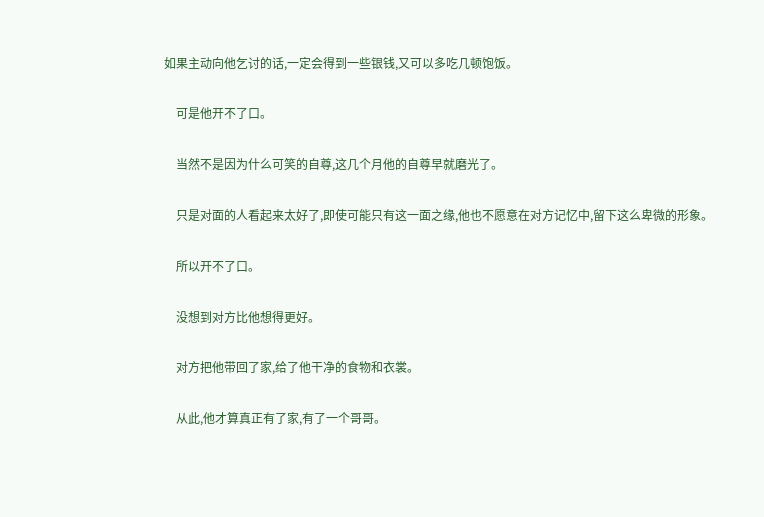如果主动向他乞讨的话,一定会得到一些银钱,又可以多吃几顿饱饭。

    可是他开不了口。

    当然不是因为什么可笑的自尊,这几个月他的自尊早就磨光了。

    只是对面的人看起来太好了,即使可能只有这一面之缘,他也不愿意在对方记忆中,留下这么卑微的形象。

    所以开不了口。

    没想到对方比他想得更好。

    对方把他带回了家,给了他干净的食物和衣裳。

    从此,他才算真正有了家,有了一个哥哥。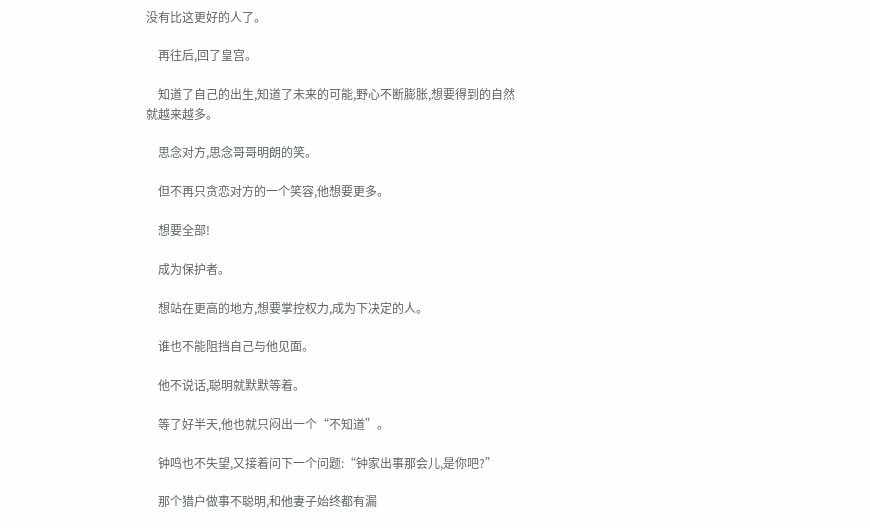没有比这更好的人了。

    再往后,回了皇宫。

    知道了自己的出生,知道了未来的可能,野心不断膨胀,想要得到的自然就越来越多。

    思念对方,思念哥哥明朗的笑。

    但不再只贪恋对方的一个笑容,他想要更多。

    想要全部!

    成为保护者。

    想站在更高的地方,想要掌控权力,成为下决定的人。

    谁也不能阻挡自己与他见面。

    他不说话,聪明就默默等着。

    等了好半天,他也就只闷出一个“不知道”。

    钟鸣也不失望,又接着问下一个问题:“钟家出事那会儿,是你吧?”

    那个猎户做事不聪明,和他妻子始终都有漏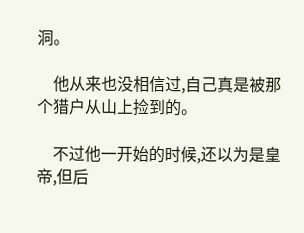洞。

    他从来也没相信过,自己真是被那个猎户从山上捡到的。

    不过他一开始的时候,还以为是皇帝,但后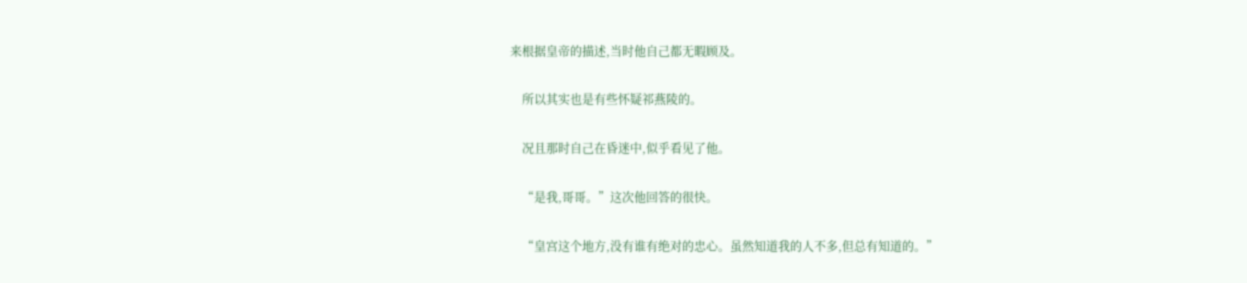来根据皇帝的描述,当时他自己都无暇顾及。

    所以其实也是有些怀疑祁燕陵的。

    况且那时自己在昏迷中,似乎看见了他。

    “是我,哥哥。”这次他回答的很快。

    “皇宫这个地方,没有谁有绝对的忠心。虽然知道我的人不多,但总有知道的。”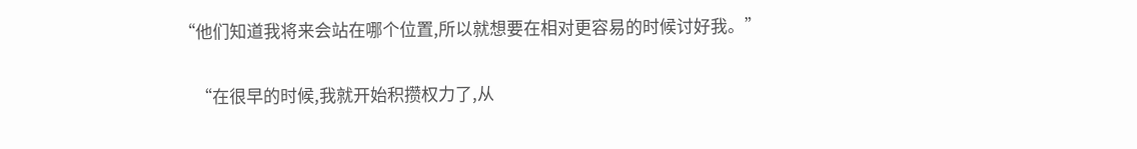“他们知道我将来会站在哪个位置,所以就想要在相对更容易的时候讨好我。”

    “在很早的时候,我就开始积攒权力了,从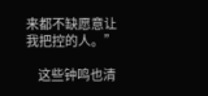来都不缺愿意让我把控的人。”

    这些钟鸣也清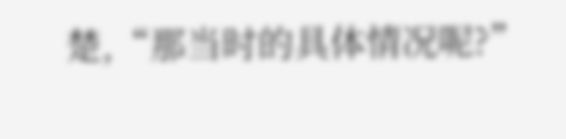楚,“那当时的具体情况呢?”